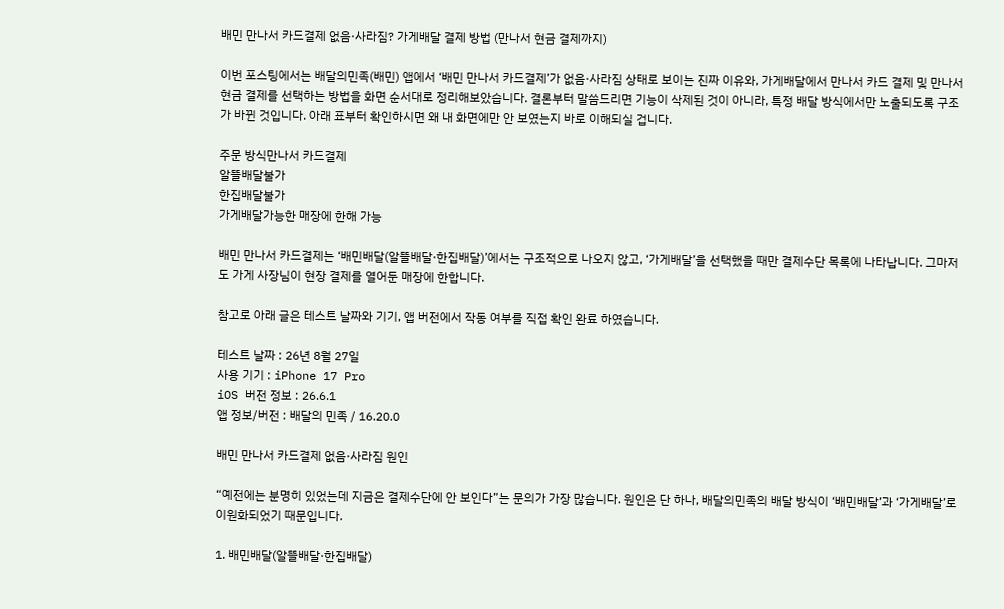배민 만나서 카드결제 없음·사라짐? 가게배달 결제 방법 (만나서 현금 결제까지)

이번 포스팅에서는 배달의민족(배민) 앱에서 ‘배민 만나서 카드결제’가 없음·사라짐 상태로 보이는 진짜 이유와, 가게배달에서 만나서 카드 결제 및 만나서 현금 결제를 선택하는 방법을 화면 순서대로 정리해보았습니다. 결론부터 말씀드리면 기능이 삭제된 것이 아니라, 특정 배달 방식에서만 노출되도록 구조가 바뀐 것입니다. 아래 표부터 확인하시면 왜 내 화면에만 안 보였는지 바로 이해되실 겁니다.

주문 방식만나서 카드결제
알뜰배달불가
한집배달불가
가게배달가능한 매장에 한해 가능

배민 만나서 카드결제는 ‘배민배달(알뜰배달·한집배달)’에서는 구조적으로 나오지 않고, ‘가게배달’을 선택했을 때만 결제수단 목록에 나타납니다. 그마저도 가게 사장님이 현장 결제를 열어둔 매장에 한합니다.

참고로 아래 글은 테스트 날짜와 기기, 앱 버전에서 작동 여부를 직접 확인 완료 하였습니다.

테스트 날짜 : 26년 8월 27일
사용 기기 : iPhone 17 Pro
iOS 버전 정보 : 26.6.1
앱 정보/버전 : 배달의 민족 / 16.20.0

배민 만나서 카드결제 없음·사라짐 원인

“예전에는 분명히 있었는데 지금은 결제수단에 안 보인다”는 문의가 가장 많습니다. 원인은 단 하나, 배달의민족의 배달 방식이 ‘배민배달’과 ‘가게배달’로 이원화되었기 때문입니다.

1. 배민배달(알뜰배달·한집배달)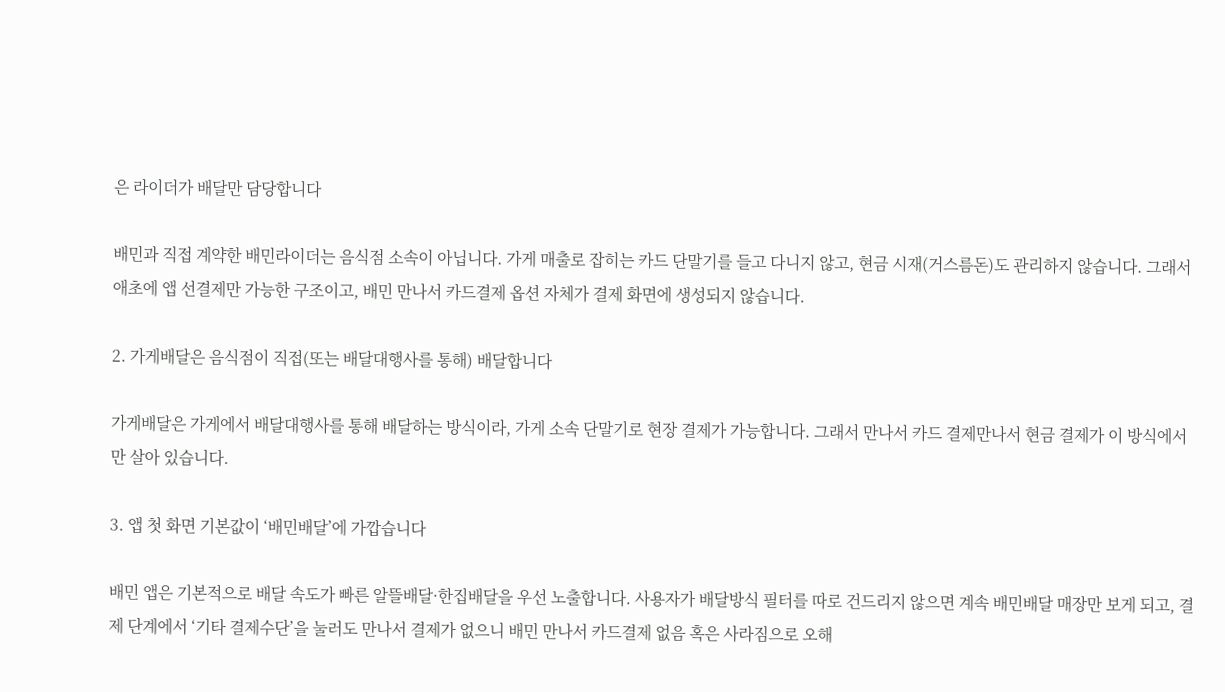은 라이더가 배달만 담당합니다

배민과 직접 계약한 배민라이더는 음식점 소속이 아닙니다. 가게 매출로 잡히는 카드 단말기를 들고 다니지 않고, 현금 시재(거스름돈)도 관리하지 않습니다. 그래서 애초에 앱 선결제만 가능한 구조이고, 배민 만나서 카드결제 옵션 자체가 결제 화면에 생성되지 않습니다.

2. 가게배달은 음식점이 직접(또는 배달대행사를 통해) 배달합니다

가게배달은 가게에서 배달대행사를 통해 배달하는 방식이라, 가게 소속 단말기로 현장 결제가 가능합니다. 그래서 만나서 카드 결제만나서 현금 결제가 이 방식에서만 살아 있습니다.

3. 앱 첫 화면 기본값이 ‘배민배달’에 가깝습니다

배민 앱은 기본적으로 배달 속도가 빠른 알뜰배달·한집배달을 우선 노출합니다. 사용자가 배달방식 필터를 따로 건드리지 않으면 계속 배민배달 매장만 보게 되고, 결제 단계에서 ‘기타 결제수단’을 눌러도 만나서 결제가 없으니 배민 만나서 카드결제 없음 혹은 사라짐으로 오해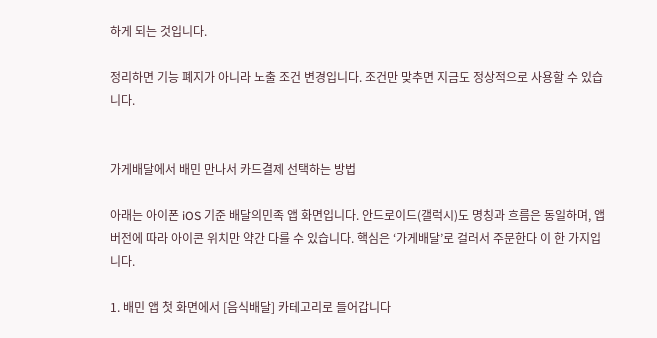하게 되는 것입니다.

정리하면 기능 폐지가 아니라 노출 조건 변경입니다. 조건만 맞추면 지금도 정상적으로 사용할 수 있습니다.


가게배달에서 배민 만나서 카드결제 선택하는 방법

아래는 아이폰 iOS 기준 배달의민족 앱 화면입니다. 안드로이드(갤럭시)도 명칭과 흐름은 동일하며, 앱 버전에 따라 아이콘 위치만 약간 다를 수 있습니다. 핵심은 ‘가게배달’로 걸러서 주문한다 이 한 가지입니다.

1. 배민 앱 첫 화면에서 [음식배달] 카테고리로 들어갑니다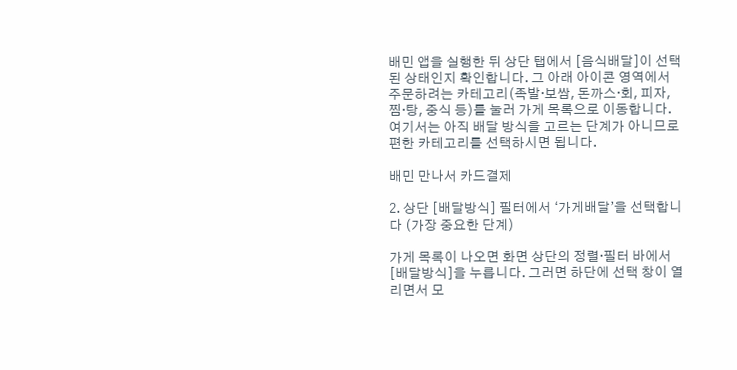배민 앱을 실행한 뒤 상단 탭에서 [음식배달]이 선택된 상태인지 확인합니다. 그 아래 아이콘 영역에서 주문하려는 카테고리(족발·보쌈, 돈까스·회, 피자, 찜·탕, 중식 등)를 눌러 가게 목록으로 이동합니다. 여기서는 아직 배달 방식을 고르는 단계가 아니므로 편한 카테고리를 선택하시면 됩니다.

배민 만나서 카드결제

2. 상단 [배달방식] 필터에서 ‘가게배달’을 선택합니다 (가장 중요한 단계)

가게 목록이 나오면 화면 상단의 정렬·필터 바에서 [배달방식]을 누릅니다. 그러면 하단에 선택 창이 열리면서 모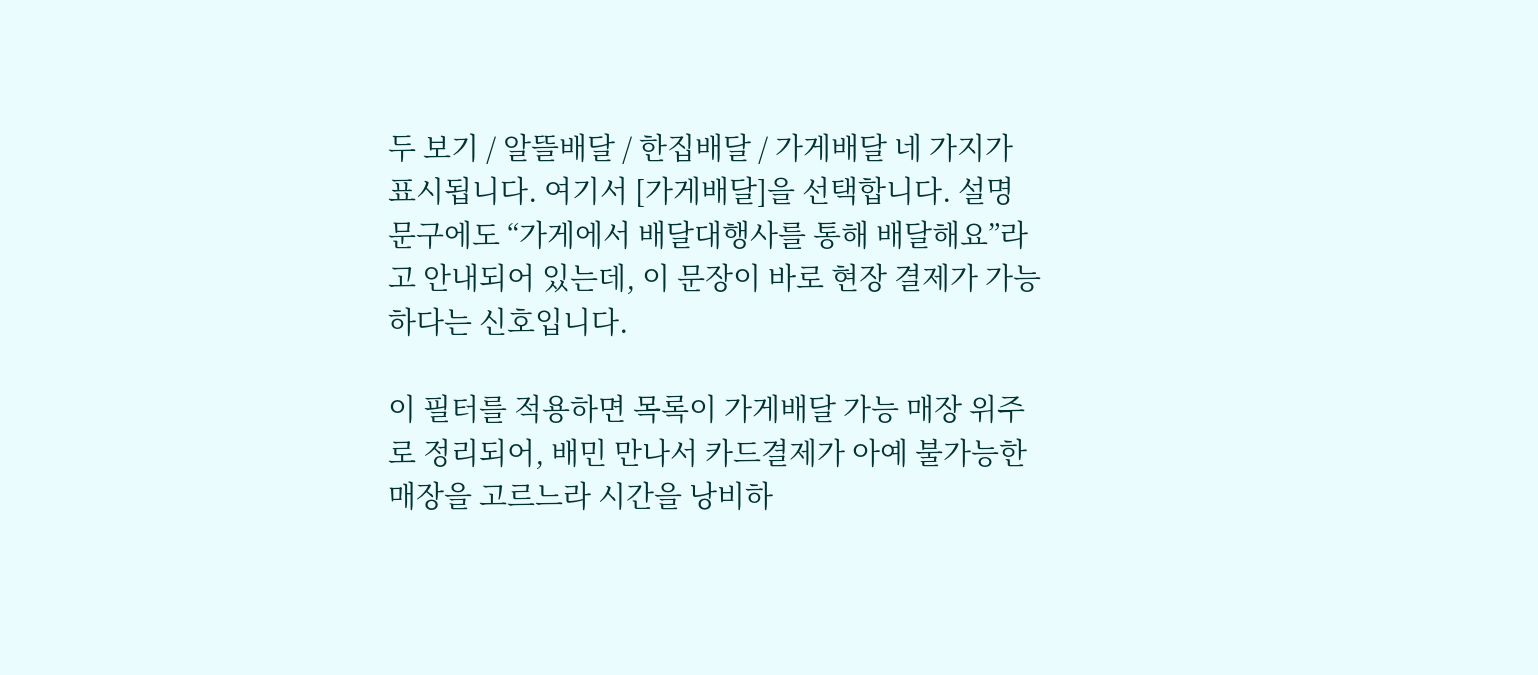두 보기 / 알뜰배달 / 한집배달 / 가게배달 네 가지가 표시됩니다. 여기서 [가게배달]을 선택합니다. 설명 문구에도 “가게에서 배달대행사를 통해 배달해요”라고 안내되어 있는데, 이 문장이 바로 현장 결제가 가능하다는 신호입니다.

이 필터를 적용하면 목록이 가게배달 가능 매장 위주로 정리되어, 배민 만나서 카드결제가 아예 불가능한 매장을 고르느라 시간을 낭비하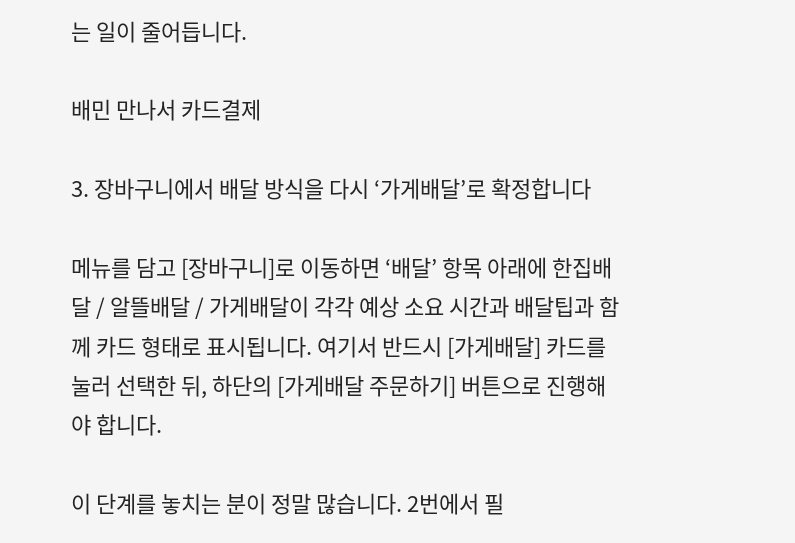는 일이 줄어듭니다.

배민 만나서 카드결제

3. 장바구니에서 배달 방식을 다시 ‘가게배달’로 확정합니다

메뉴를 담고 [장바구니]로 이동하면 ‘배달’ 항목 아래에 한집배달 / 알뜰배달 / 가게배달이 각각 예상 소요 시간과 배달팁과 함께 카드 형태로 표시됩니다. 여기서 반드시 [가게배달] 카드를 눌러 선택한 뒤, 하단의 [가게배달 주문하기] 버튼으로 진행해야 합니다.

이 단계를 놓치는 분이 정말 많습니다. 2번에서 필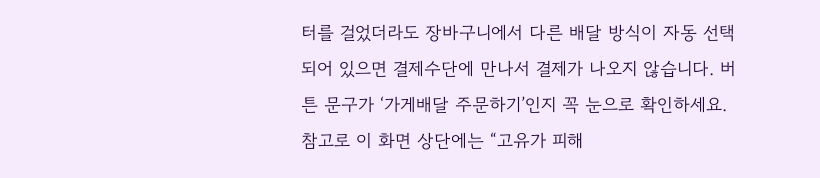터를 걸었더라도 장바구니에서 다른 배달 방식이 자동 선택되어 있으면 결제수단에 만나서 결제가 나오지 않습니다. 버튼 문구가 ‘가게배달 주문하기’인지 꼭 눈으로 확인하세요. 참고로 이 화면 상단에는 “고유가 피해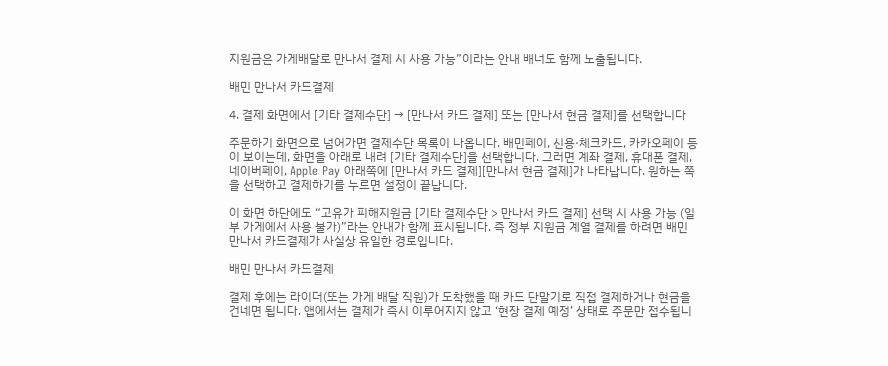지원금은 가게배달로 만나서 결제 시 사용 가능”이라는 안내 배너도 함께 노출됩니다.

배민 만나서 카드결제

4. 결제 화면에서 [기타 결제수단] → [만나서 카드 결제] 또는 [만나서 현금 결제]를 선택합니다

주문하기 화면으로 넘어가면 결제수단 목록이 나옵니다. 배민페이, 신용·체크카드, 카카오페이 등이 보이는데, 화면을 아래로 내려 [기타 결제수단]을 선택합니다. 그러면 계좌 결제, 휴대폰 결제, 네이버페이, Apple Pay 아래쪽에 [만나서 카드 결제][만나서 현금 결제]가 나타납니다. 원하는 쪽을 선택하고 결제하기를 누르면 설정이 끝납니다.

이 화면 하단에도 “고유가 피해지원금 [기타 결제수단 > 만나서 카드 결제] 선택 시 사용 가능 (일부 가게에서 사용 불가)”라는 안내가 함께 표시됩니다. 즉 정부 지원금 계열 결제를 하려면 배민 만나서 카드결제가 사실상 유일한 경로입니다.

배민 만나서 카드결제

결제 후에는 라이더(또는 가게 배달 직원)가 도착했을 때 카드 단말기로 직접 결제하거나 현금을 건네면 됩니다. 앱에서는 결제가 즉시 이루어지지 않고 ‘현장 결제 예정’ 상태로 주문만 접수됩니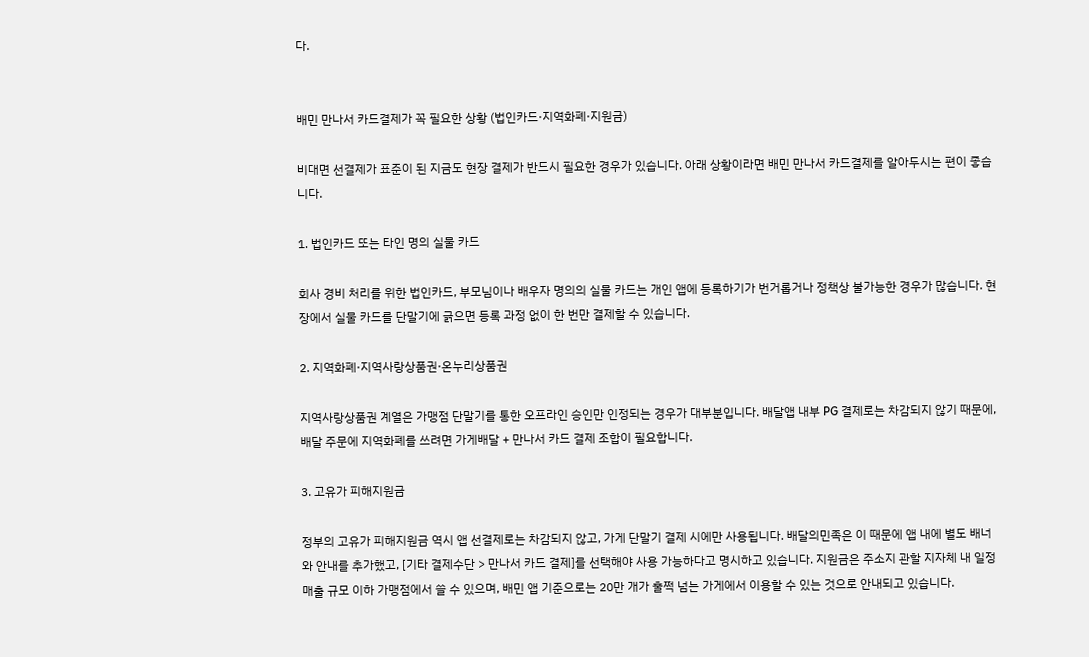다.


배민 만나서 카드결제가 꼭 필요한 상황 (법인카드·지역화폐·지원금)

비대면 선결제가 표준이 된 지금도 현장 결제가 반드시 필요한 경우가 있습니다. 아래 상황이라면 배민 만나서 카드결제를 알아두시는 편이 좋습니다.

1. 법인카드 또는 타인 명의 실물 카드

회사 경비 처리를 위한 법인카드, 부모님이나 배우자 명의의 실물 카드는 개인 앱에 등록하기가 번거롭거나 정책상 불가능한 경우가 많습니다. 현장에서 실물 카드를 단말기에 긁으면 등록 과정 없이 한 번만 결제할 수 있습니다.

2. 지역화폐·지역사랑상품권·온누리상품권

지역사랑상품권 계열은 가맹점 단말기를 통한 오프라인 승인만 인정되는 경우가 대부분입니다. 배달앱 내부 PG 결제로는 차감되지 않기 때문에, 배달 주문에 지역화폐를 쓰려면 가게배달 + 만나서 카드 결제 조합이 필요합니다.

3. 고유가 피해지원금

정부의 고유가 피해지원금 역시 앱 선결제로는 차감되지 않고, 가게 단말기 결제 시에만 사용됩니다. 배달의민족은 이 때문에 앱 내에 별도 배너와 안내를 추가했고, [기타 결제수단 > 만나서 카드 결제]를 선택해야 사용 가능하다고 명시하고 있습니다. 지원금은 주소지 관할 지자체 내 일정 매출 규모 이하 가맹점에서 쓸 수 있으며, 배민 앱 기준으로는 20만 개가 훌쩍 넘는 가게에서 이용할 수 있는 것으로 안내되고 있습니다.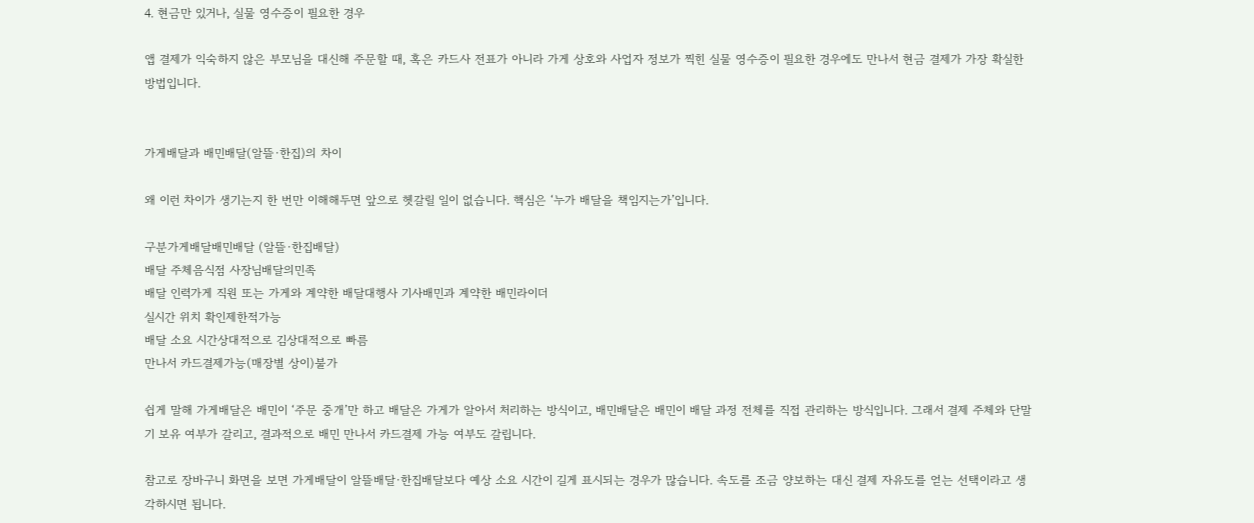4. 현금만 있거나, 실물 영수증이 필요한 경우

앱 결제가 익숙하지 않은 부모님을 대신해 주문할 때, 혹은 카드사 전표가 아니라 가게 상호와 사업자 정보가 찍힌 실물 영수증이 필요한 경우에도 만나서 현금 결제가 가장 확실한 방법입니다.


가게배달과 배민배달(알뜰·한집)의 차이

왜 이런 차이가 생기는지 한 번만 이해해두면 앞으로 헷갈릴 일이 없습니다. 핵심은 ‘누가 배달을 책임지는가’입니다.

구분가게배달배민배달 (알뜰·한집배달)
배달 주체음식점 사장님배달의민족
배달 인력가게 직원 또는 가게와 계약한 배달대행사 기사배민과 계약한 배민라이더
실시간 위치 확인제한적가능
배달 소요 시간상대적으로 김상대적으로 빠름
만나서 카드결제가능(매장별 상이)불가

쉽게 말해 가게배달은 배민이 ‘주문 중개’만 하고 배달은 가게가 알아서 처리하는 방식이고, 배민배달은 배민이 배달 과정 전체를 직접 관리하는 방식입니다. 그래서 결제 주체와 단말기 보유 여부가 갈리고, 결과적으로 배민 만나서 카드결제 가능 여부도 갈립니다.

참고로 장바구니 화면을 보면 가게배달이 알뜰배달·한집배달보다 예상 소요 시간이 길게 표시되는 경우가 많습니다. 속도를 조금 양보하는 대신 결제 자유도를 얻는 선택이라고 생각하시면 됩니다.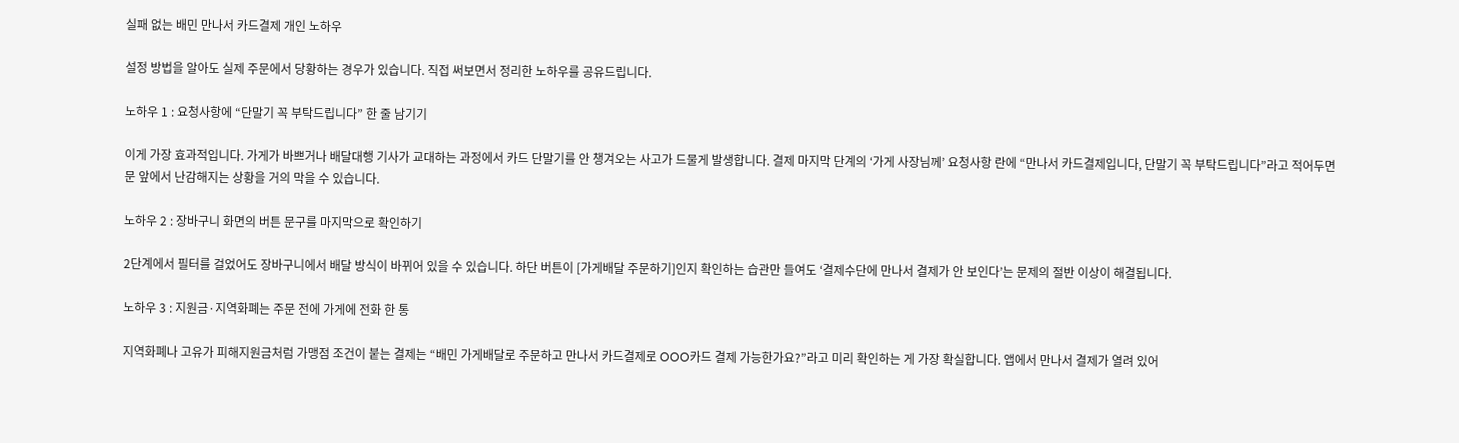실패 없는 배민 만나서 카드결제 개인 노하우

설정 방법을 알아도 실제 주문에서 당황하는 경우가 있습니다. 직접 써보면서 정리한 노하우를 공유드립니다.

노하우 1 : 요청사항에 “단말기 꼭 부탁드립니다” 한 줄 남기기

이게 가장 효과적입니다. 가게가 바쁘거나 배달대행 기사가 교대하는 과정에서 카드 단말기를 안 챙겨오는 사고가 드물게 발생합니다. 결제 마지막 단계의 ‘가게 사장님께’ 요청사항 란에 “만나서 카드결제입니다, 단말기 꼭 부탁드립니다”라고 적어두면 문 앞에서 난감해지는 상황을 거의 막을 수 있습니다.

노하우 2 : 장바구니 화면의 버튼 문구를 마지막으로 확인하기

2단계에서 필터를 걸었어도 장바구니에서 배달 방식이 바뀌어 있을 수 있습니다. 하단 버튼이 [가게배달 주문하기]인지 확인하는 습관만 들여도 ‘결제수단에 만나서 결제가 안 보인다’는 문제의 절반 이상이 해결됩니다.

노하우 3 : 지원금·지역화폐는 주문 전에 가게에 전화 한 통

지역화폐나 고유가 피해지원금처럼 가맹점 조건이 붙는 결제는 “배민 가게배달로 주문하고 만나서 카드결제로 OOO카드 결제 가능한가요?”라고 미리 확인하는 게 가장 확실합니다. 앱에서 만나서 결제가 열려 있어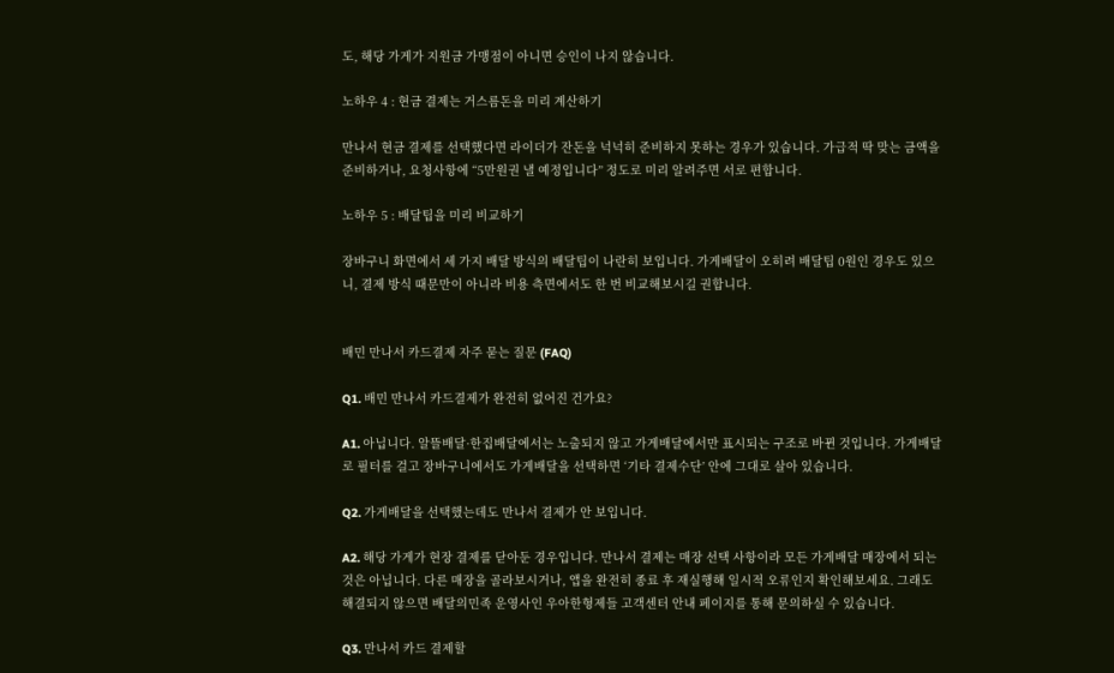도, 해당 가게가 지원금 가맹점이 아니면 승인이 나지 않습니다.

노하우 4 : 현금 결제는 거스름돈을 미리 계산하기

만나서 현금 결제를 선택했다면 라이더가 잔돈을 넉넉히 준비하지 못하는 경우가 있습니다. 가급적 딱 맞는 금액을 준비하거나, 요청사항에 “5만원권 낼 예정입니다” 정도로 미리 알려주면 서로 편합니다.

노하우 5 : 배달팁을 미리 비교하기

장바구니 화면에서 세 가지 배달 방식의 배달팁이 나란히 보입니다. 가게배달이 오히려 배달팁 0원인 경우도 있으니, 결제 방식 때문만이 아니라 비용 측면에서도 한 번 비교해보시길 권합니다.


배민 만나서 카드결제 자주 묻는 질문 (FAQ)

Q1. 배민 만나서 카드결제가 완전히 없어진 건가요?

A1. 아닙니다. 알뜰배달·한집배달에서는 노출되지 않고 가게배달에서만 표시되는 구조로 바뀐 것입니다. 가게배달로 필터를 걸고 장바구니에서도 가게배달을 선택하면 ‘기타 결제수단’ 안에 그대로 살아 있습니다.

Q2. 가게배달을 선택했는데도 만나서 결제가 안 보입니다.

A2. 해당 가게가 현장 결제를 닫아둔 경우입니다. 만나서 결제는 매장 선택 사항이라 모든 가게배달 매장에서 되는 것은 아닙니다. 다른 매장을 골라보시거나, 앱을 완전히 종료 후 재실행해 일시적 오류인지 확인해보세요. 그래도 해결되지 않으면 배달의민족 운영사인 우아한형제들 고객센터 안내 페이지를 통해 문의하실 수 있습니다.

Q3. 만나서 카드 결제할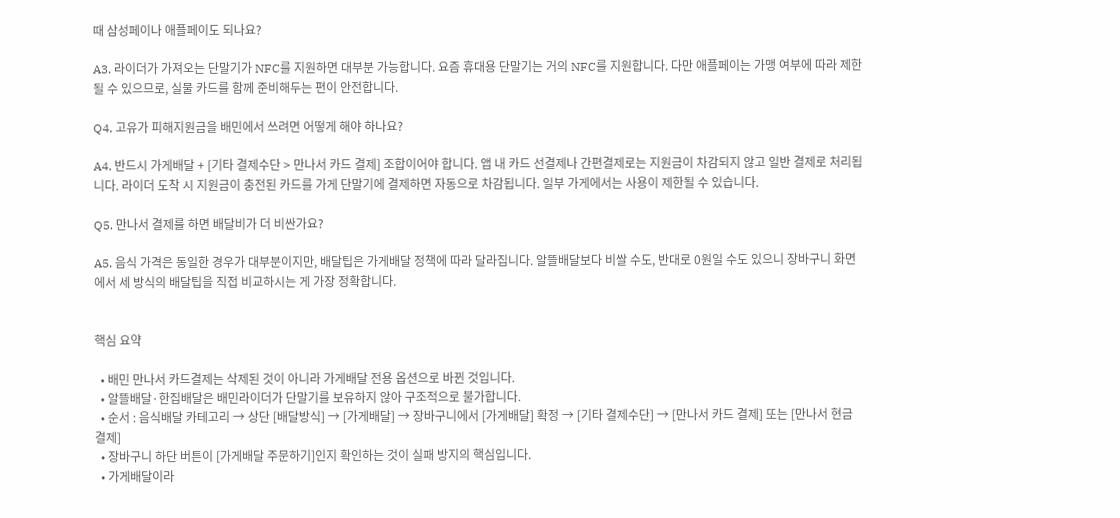때 삼성페이나 애플페이도 되나요?

A3. 라이더가 가져오는 단말기가 NFC를 지원하면 대부분 가능합니다. 요즘 휴대용 단말기는 거의 NFC를 지원합니다. 다만 애플페이는 가맹 여부에 따라 제한될 수 있으므로, 실물 카드를 함께 준비해두는 편이 안전합니다.

Q4. 고유가 피해지원금을 배민에서 쓰려면 어떻게 해야 하나요?

A4. 반드시 가게배달 + [기타 결제수단 > 만나서 카드 결제] 조합이어야 합니다. 앱 내 카드 선결제나 간편결제로는 지원금이 차감되지 않고 일반 결제로 처리됩니다. 라이더 도착 시 지원금이 충전된 카드를 가게 단말기에 결제하면 자동으로 차감됩니다. 일부 가게에서는 사용이 제한될 수 있습니다.

Q5. 만나서 결제를 하면 배달비가 더 비싼가요?

A5. 음식 가격은 동일한 경우가 대부분이지만, 배달팁은 가게배달 정책에 따라 달라집니다. 알뜰배달보다 비쌀 수도, 반대로 0원일 수도 있으니 장바구니 화면에서 세 방식의 배달팁을 직접 비교하시는 게 가장 정확합니다.


핵심 요약

  • 배민 만나서 카드결제는 삭제된 것이 아니라 가게배달 전용 옵션으로 바뀐 것입니다.
  • 알뜰배달·한집배달은 배민라이더가 단말기를 보유하지 않아 구조적으로 불가합니다.
  • 순서 : 음식배달 카테고리 → 상단 [배달방식] → [가게배달] → 장바구니에서 [가게배달] 확정 → [기타 결제수단] → [만나서 카드 결제] 또는 [만나서 현금 결제]
  • 장바구니 하단 버튼이 [가게배달 주문하기]인지 확인하는 것이 실패 방지의 핵심입니다.
  • 가게배달이라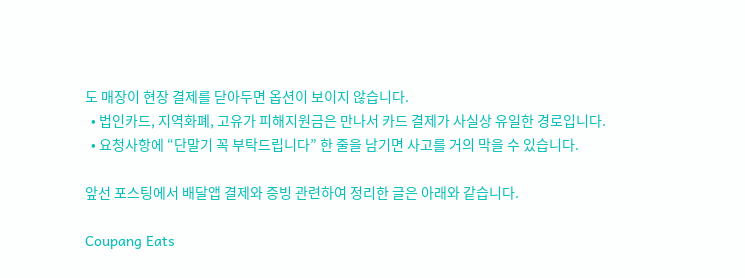도 매장이 현장 결제를 닫아두면 옵션이 보이지 않습니다.
  • 법인카드, 지역화폐, 고유가 피해지원금은 만나서 카드 결제가 사실상 유일한 경로입니다.
  • 요청사항에 “단말기 꼭 부탁드립니다” 한 줄을 남기면 사고를 거의 막을 수 있습니다.

앞선 포스팅에서 배달앱 결제와 증빙 관련하여 정리한 글은 아래와 같습니다.

Coupang Eats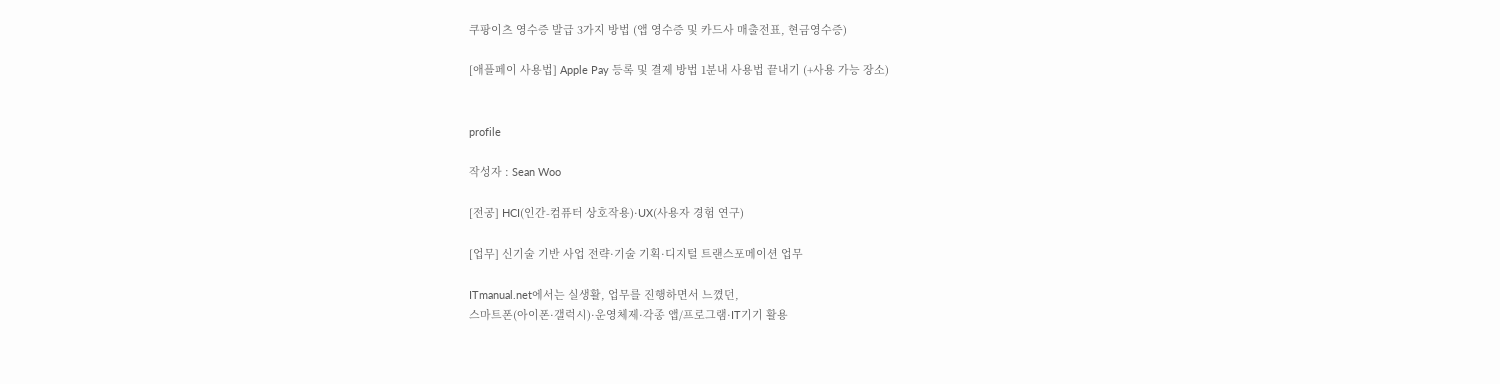쿠팡이츠 영수증 발급 3가지 방법 (앱 영수증 및 카드사 매출전표, 현금영수증)

[애플페이 사용법] Apple Pay 등록 및 결제 방법 1분내 사용법 끝내기 (+사용 가능 장소)


profile

작성자 : Sean Woo

[전공] HCI(인간-컴퓨터 상호작용)·UX(사용자 경험 연구)

[업무] 신기술 기반 사업 전략·기술 기획·디지털 트랜스포메이션 업무

ITmanual.net에서는 실생활, 업무를 진행하면서 느꼈던,
스마트폰(아이폰·갤럭시)·운영체제·각종 앱/프로그램·IT기기 활용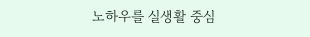노하우를 실생활 중심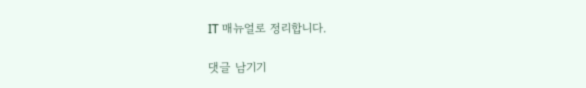IT 매뉴얼로 정리합니다.

댓글 남기기